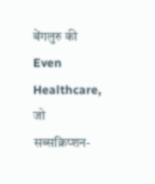बेंगलुरु की Even Healthcare, जो सब्सक्रिप्शन-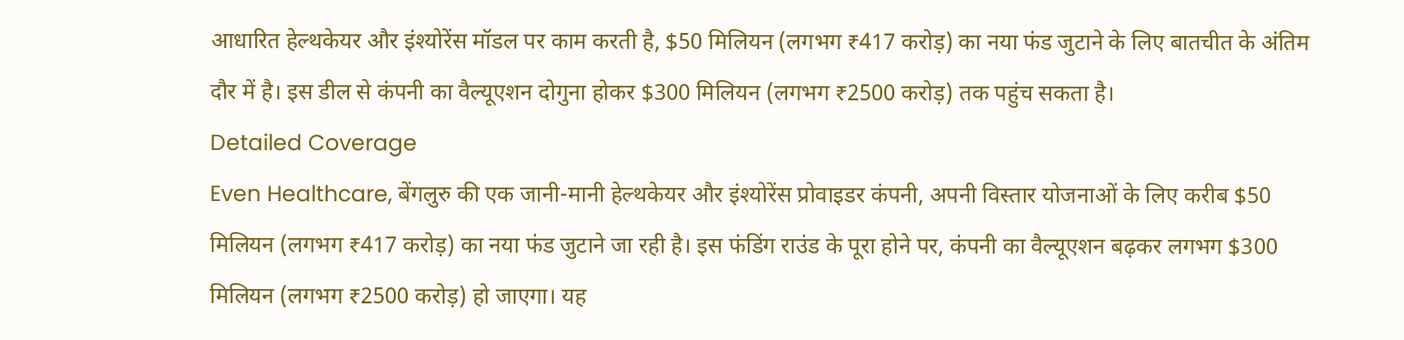आधारित हेल्थकेयर और इंश्योरेंस मॉडल पर काम करती है, $50 मिलियन (लगभग ₹417 करोड़) का नया फंड जुटाने के लिए बातचीत के अंतिम दौर में है। इस डील से कंपनी का वैल्यूएशन दोगुना होकर $300 मिलियन (लगभग ₹2500 करोड़) तक पहुंच सकता है।
Detailed Coverage
Even Healthcare, बेंगलुरु की एक जानी-मानी हेल्थकेयर और इंश्योरेंस प्रोवाइडर कंपनी, अपनी विस्तार योजनाओं के लिए करीब $50 मिलियन (लगभग ₹417 करोड़) का नया फंड जुटाने जा रही है। इस फंडिंग राउंड के पूरा होने पर, कंपनी का वैल्यूएशन बढ़कर लगभग $300 मिलियन (लगभग ₹2500 करोड़) हो जाएगा। यह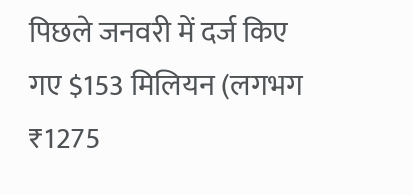पिछले जनवरी में दर्ज किए गए $153 मिलियन (लगभग ₹1275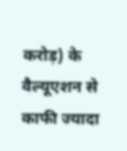करोड़) के वैल्यूएशन से काफी ज्यादा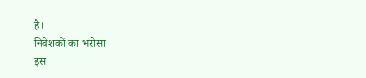है।
निवेशकों का भरोसा
इस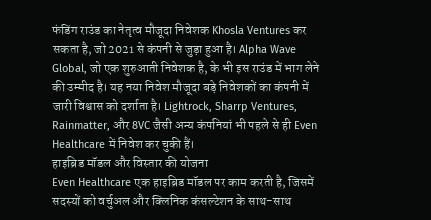फंडिंग राउंड का नेतृत्व मौजूदा निवेशक Khosla Ventures कर सकता है, जो 2021 से कंपनी से जुड़ा हुआ है। Alpha Wave Global, जो एक शुरुआती निवेशक है, के भी इस राउंड में भाग लेने की उम्मीद है। यह नया निवेश मौजूदा बड़े निवेशकों का कंपनी में जारी विश्वास को दर्शाता है। Lightrock, Sharrp Ventures, Rainmatter, और 8VC जैसी अन्य कंपनियां भी पहले से ही Even Healthcare में निवेश कर चुकी हैं।
हाइब्रिड मॉडल और विस्तार की योजना
Even Healthcare एक हाइब्रिड मॉडल पर काम करती है, जिसमें सदस्यों को वर्चुअल और क्लिनिक कंसल्टेशन के साथ-साथ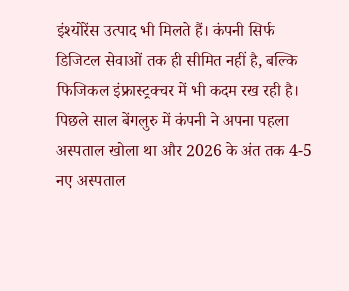इंश्योरेंस उत्पाद भी मिलते हैं। कंपनी सिर्फ डिजिटल सेवाओं तक ही सीमित नहीं है, बल्कि फिजिकल इंफ्रास्ट्रक्चर में भी कदम रख रही है। पिछले साल बेंगलुरु में कंपनी ने अपना पहला अस्पताल खोला था और 2026 के अंत तक 4-5 नए अस्पताल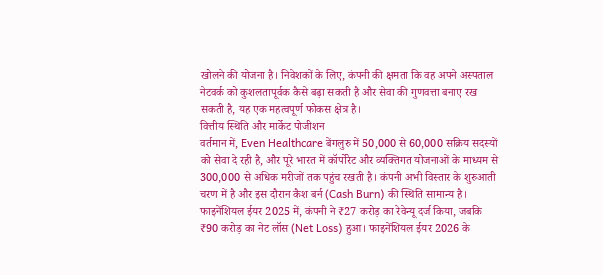खोलने की योजना है। निवेशकों के लिए, कंपनी की क्षमता कि वह अपने अस्पताल नेटवर्क को कुशलतापूर्वक कैसे बढ़ा सकती है और सेवा की गुणवत्ता बनाए रख सकती है, यह एक महत्वपूर्ण फोकस क्षेत्र है।
वित्तीय स्थिति और मार्केट पोजीशन
वर्तमान में, Even Healthcare बेंगलुरु में 50,000 से 60,000 सक्रिय सदस्यों को सेवा दे रही है, और पूरे भारत में कॉर्पोरेट और व्यक्तिगत योजनाओं के माध्यम से 300,000 से अधिक मरीजों तक पहुंच रखती है। कंपनी अभी विस्तार के शुरुआती चरण में है और इस दौरान कैश बर्न (Cash Burn) की स्थिति सामान्य है। फाइनेंशियल ईयर 2025 में, कंपनी ने ₹27 करोड़ का रेवेन्यू दर्ज किया, जबकि ₹90 करोड़ का नेट लॉस (Net Loss) हुआ। फाइनेंशियल ईयर 2026 के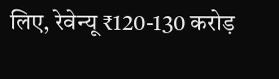लिए, रेवेन्यू ₹120-130 करोड़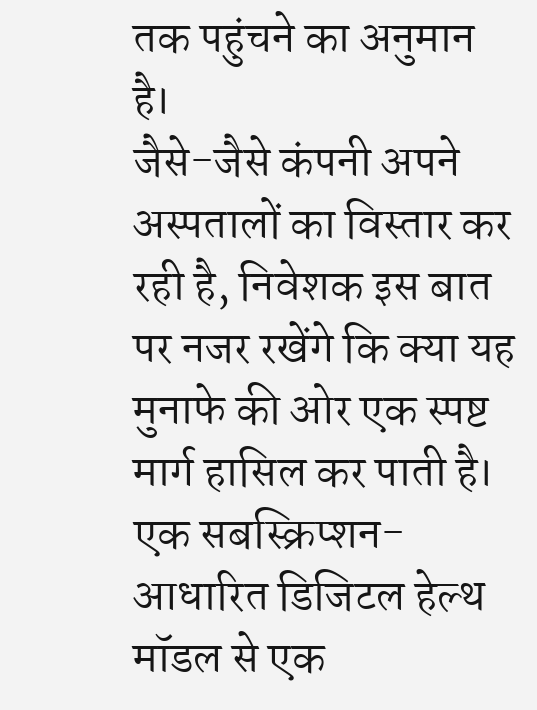तक पहुंचने का अनुमान है।
जैसे-जैसे कंपनी अपने अस्पतालों का विस्तार कर रही है, निवेशक इस बात पर नजर रखेंगे कि क्या यह मुनाफे की ओर एक स्पष्ट मार्ग हासिल कर पाती है। एक सबस्क्रिप्शन-आधारित डिजिटल हेल्थ मॉडल से एक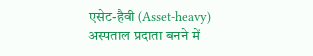एसेट-हैवी (Asset-heavy) अस्पताल प्रदाता बनने में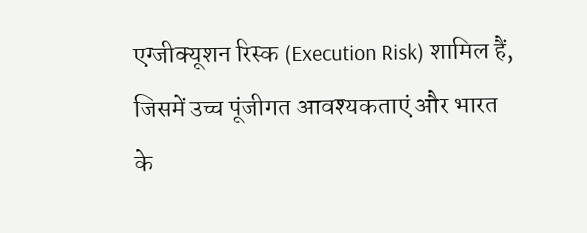एग्जीक्यूशन रिस्क (Execution Risk) शामिल हैं, जिसमें उच्च पूंजीगत आवश्यकताएं और भारत के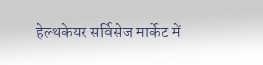हेल्थकेयर सर्विसेज मार्केट में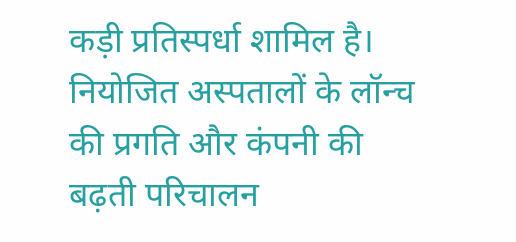कड़ी प्रतिस्पर्धा शामिल है। नियोजित अस्पतालों के लॉन्च की प्रगति और कंपनी की बढ़ती परिचालन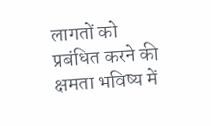लागतों को प्रबंधित करने की क्षमता भविष्य में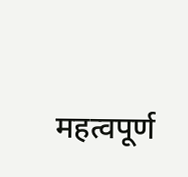महत्वपूर्ण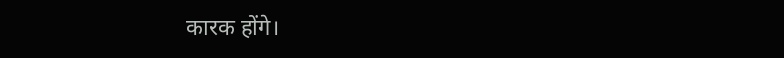कारक होंगे।